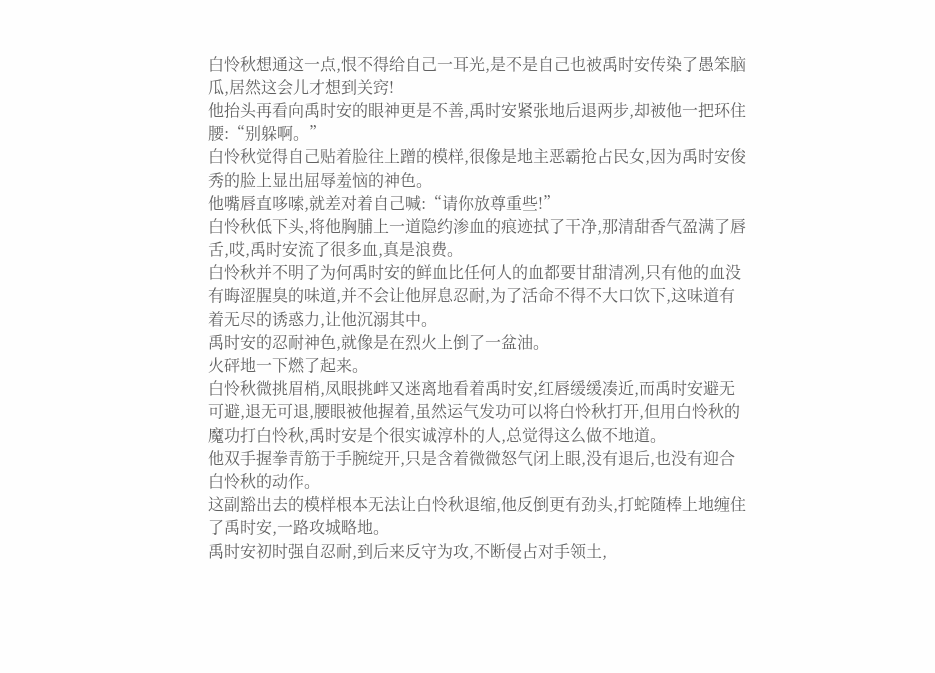白怜秋想通这一点,恨不得给自己一耳光,是不是自己也被禹时安传染了愚笨脑瓜,居然这会儿才想到关窍!
他抬头再看向禹时安的眼神更是不善,禹时安紧张地后退两步,却被他一把环住腰:“别躲啊。”
白怜秋觉得自己贴着脸往上蹭的模样,很像是地主恶霸抢占民女,因为禹时安俊秀的脸上显出屈辱羞恼的神色。
他嘴唇直哆嗦,就差对着自己喊:“请你放尊重些!”
白怜秋低下头,将他胸脯上一道隐约渗血的痕迹拭了干净,那清甜香气盈满了唇舌,哎,禹时安流了很多血,真是浪费。
白怜秋并不明了为何禹时安的鲜血比任何人的血都要甘甜清冽,只有他的血没有晦涩腥臭的味道,并不会让他屏息忍耐,为了活命不得不大口饮下,这味道有着无尽的诱惑力,让他沉溺其中。
禹时安的忍耐神色,就像是在烈火上倒了一盆油。
火砰地一下燃了起来。
白怜秋微挑眉梢,凤眼挑衅又迷离地看着禹时安,红唇缓缓凑近,而禹时安避无可避,退无可退,腰眼被他握着,虽然运气发功可以将白怜秋打开,但用白怜秋的魔功打白怜秋,禹时安是个很实诚淳朴的人,总觉得这么做不地道。
他双手握拳青筋于手腕绽开,只是含着微微怒气闭上眼,没有退后,也没有迎合白怜秋的动作。
这副豁出去的模样根本无法让白怜秋退缩,他反倒更有劲头,打蛇随棒上地缠住了禹时安,一路攻城略地。
禹时安初时强自忍耐,到后来反守为攻,不断侵占对手领土,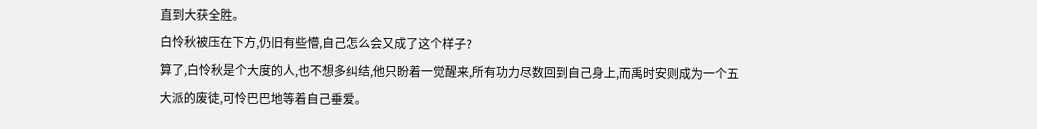直到大获全胜。
白怜秋被压在下方,仍旧有些懵,自己怎么会又成了这个样子?
算了,白怜秋是个大度的人,也不想多纠结,他只盼着一觉醒来,所有功力尽数回到自己身上,而禹时安则成为一个五大派的废徒,可怜巴巴地等着自己垂爱。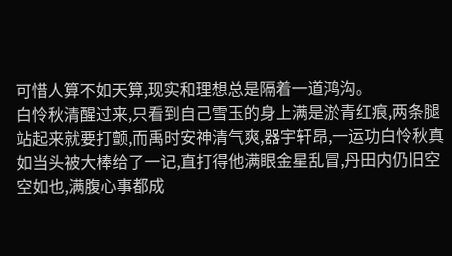可惜人算不如天算,现实和理想总是隔着一道鸿沟。
白怜秋清醒过来,只看到自己雪玉的身上满是淤青红痕,两条腿站起来就要打颤,而禹时安神清气爽,器宇轩昂,一运功白怜秋真如当头被大棒给了一记,直打得他满眼金星乱冒,丹田内仍旧空空如也,满腹心事都成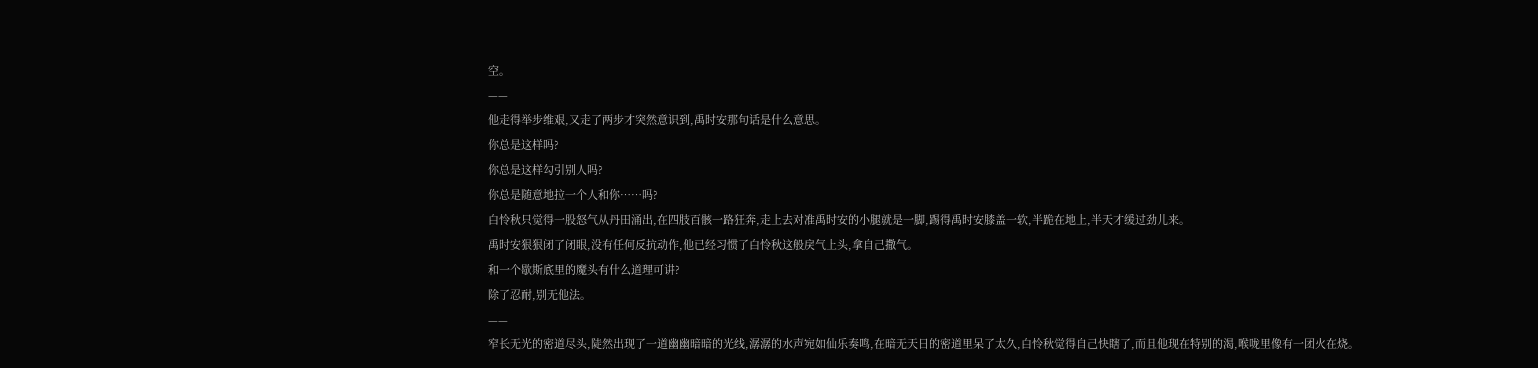空。
——
他走得举步维艰,又走了两步才突然意识到,禹时安那句话是什么意思。
你总是这样吗?
你总是这样勾引别人吗?
你总是随意地拉一个人和你……吗?
白怜秋只觉得一股怒气从丹田涌出,在四肢百骸一路狂奔,走上去对准禹时安的小腿就是一脚,踢得禹时安膝盖一软,半跪在地上,半天才缓过劲儿来。
禹时安狠狠闭了闭眼,没有任何反抗动作,他已经习惯了白怜秋这般戾气上头,拿自己撒气。
和一个歇斯底里的魔头有什么道理可讲?
除了忍耐,别无他法。
——
窄长无光的密道尽头,陡然出现了一道幽幽暗暗的光线,潺潺的水声宛如仙乐奏鸣,在暗无天日的密道里呆了太久,白怜秋觉得自己快瞎了,而且他现在特别的渴,喉咙里像有一团火在烧。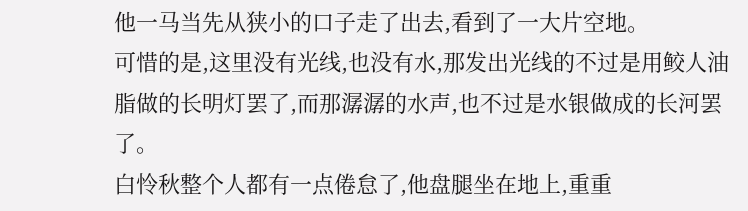他一马当先从狭小的口子走了出去,看到了一大片空地。
可惜的是,这里没有光线,也没有水,那发出光线的不过是用鲛人油脂做的长明灯罢了,而那潺潺的水声,也不过是水银做成的长河罢了。
白怜秋整个人都有一点倦怠了,他盘腿坐在地上,重重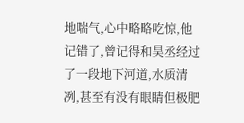地喘气,心中略略吃惊,他记错了,曾记得和昊丞经过了一段地下河道,水质清冽,甚至有没有眼睛但极肥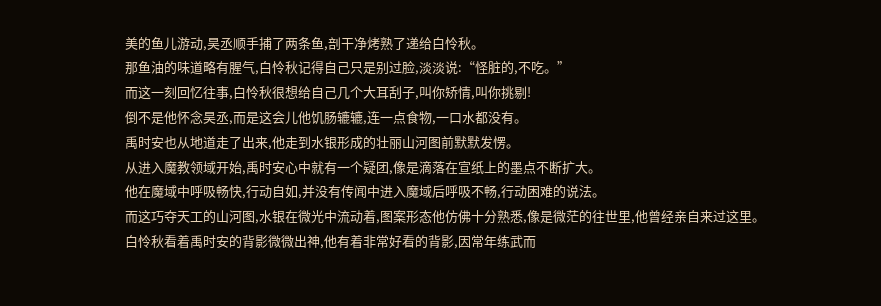美的鱼儿游动,昊丞顺手捕了两条鱼,剖干净烤熟了递给白怜秋。
那鱼油的味道略有腥气,白怜秋记得自己只是别过脸,淡淡说:“怪脏的,不吃。”
而这一刻回忆往事,白怜秋很想给自己几个大耳刮子,叫你矫情,叫你挑剔!
倒不是他怀念昊丞,而是这会儿他饥肠辘辘,连一点食物,一口水都没有。
禹时安也从地道走了出来,他走到水银形成的壮丽山河图前默默发愣。
从进入魔教领域开始,禹时安心中就有一个疑团,像是滴落在宣纸上的墨点不断扩大。
他在魔域中呼吸畅快,行动自如,并没有传闻中进入魔域后呼吸不畅,行动困难的说法。
而这巧夺天工的山河图,水银在微光中流动着,图案形态他仿佛十分熟悉,像是微茫的往世里,他曾经亲自来过这里。
白怜秋看着禹时安的背影微微出神,他有着非常好看的背影,因常年练武而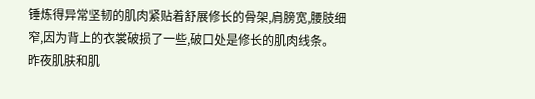锤炼得异常坚韧的肌肉紧贴着舒展修长的骨架,肩膀宽,腰肢细窄,因为背上的衣裳破损了一些,破口处是修长的肌肉线条。
昨夜肌肤和肌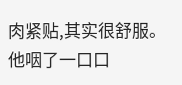肉紧贴,其实很舒服。
他咽了一口口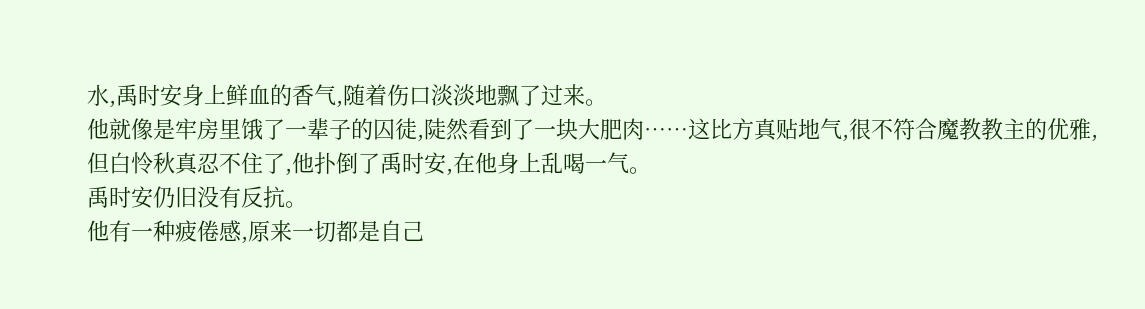水,禹时安身上鲜血的香气,随着伤口淡淡地飘了过来。
他就像是牢房里饿了一辈子的囚徒,陡然看到了一块大肥肉……这比方真贴地气,很不符合魔教教主的优雅,但白怜秋真忍不住了,他扑倒了禹时安,在他身上乱喝一气。
禹时安仍旧没有反抗。
他有一种疲倦感,原来一切都是自己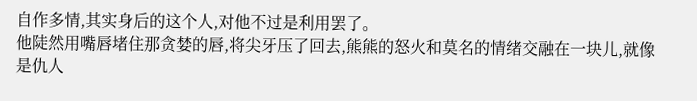自作多情,其实身后的这个人,对他不过是利用罢了。
他陡然用嘴唇堵住那贪婪的唇,将尖牙压了回去,熊熊的怒火和莫名的情绪交融在一块儿,就像是仇人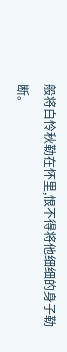般将白怜秋勒在怀里,恨不得将他细细的身子勒断。